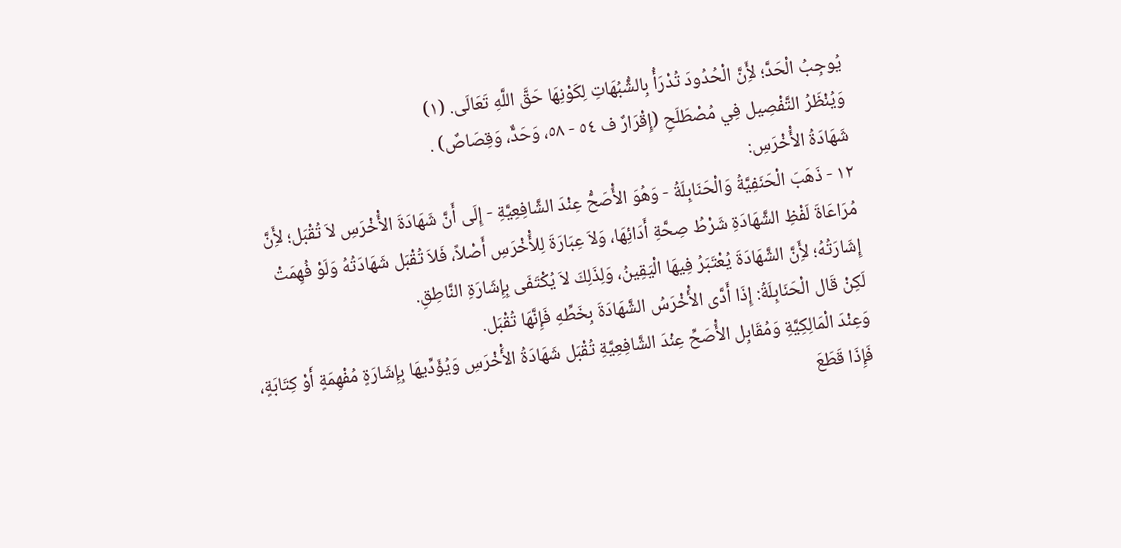يُوجِبُ الْحَدَّ؛ لأَِنَّ الْحُدُودَ تُدْرَأُ بِالشُّبُهَاتِ لِكَوْنِهَا حَقَّ اللَّهِ تَعَالَى. (١)
وَيُنْظَرُ التَّفْصِيل فِي مُصْطَلَحِ (إِقْرَارٌ ف ٥٤ - ٥٨، وَحَدٌّ، وَقِصَاصٌ) .
شَهَادَةُ الأَْخْرَسِ:
١٢ - ذَهَبَ الْحَنَفِيَّةُ وَالْحَنَابِلَةُ - وَهُوَ الأَْصَحُّ عِنْدَ الشَّافِعِيَّةِ - إِلَى أَنَّ شَهَادَةَ الأَْخْرَسِ لاَ تُقْبَل؛ لأَِنَّ مُرَاعَاةَ لَفْظِ الشَّهَادَةِ شَرْطُ صِحَّةِ أَدَائِهَا، وَلاَ عِبَارَةَ لِلأَْخْرَسِ أَصْلاً، فَلاَ تُقْبَل شَهَادَتُهُ وَلَوْ فُهِمَتْ إِشَارَتُهُ؛ لأَِنَّ الشَّهَادَةَ يُعْتَبَرُ فِيهَا الْيَقِينُ، وَلِذَلِكَ لاَ يُكْتَفَى بِإِشَارَةِ النَّاطِقِ.
لَكِنْ قَال الْحَنَابِلَةُ: إِذَا أَدَّى الأَْخْرَسُ الشَّهَادَةَ بِخَطِّهِ فَإِنَّهَا تُقْبَل.
وَعِنْدَ الْمَالِكِيَّةِ وَمُقَابِل الأَْصَحِّ عِنْدَ الشَّافِعِيَّةِ تُقْبَل شَهَادَةُ الأَْخْرَسِ وَيُؤَدِّيهَا بِإِشَارَةٍ مُفْهِمَةٍ أَوْ كِتَابَةٍ، فَإِذَا قَطَعَ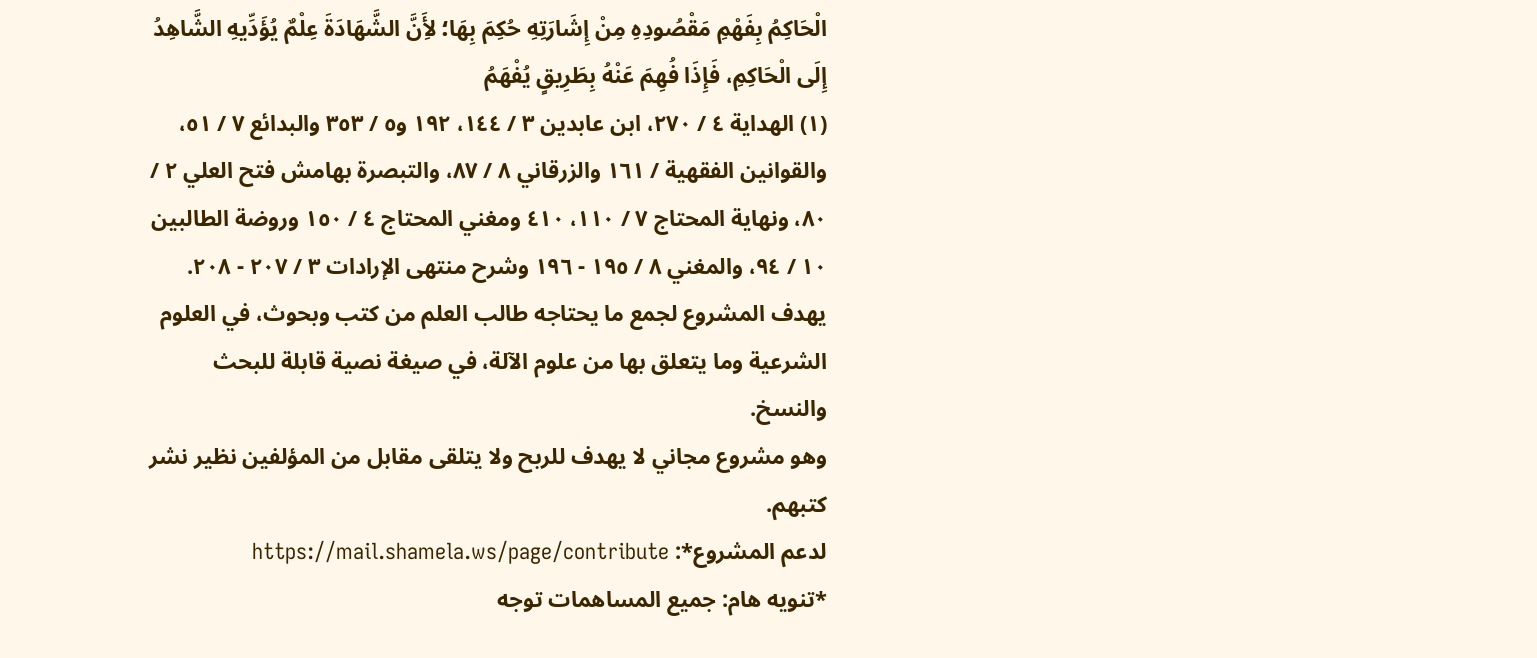الْحَاكِمُ بِفَهْمِ مَقْصُودِهِ مِنْ إِشَارَتِهِ حُكِمَ بِهَا؛ لأَِنَّ الشَّهَادَةَ عِلْمٌ يُؤَدِّيهِ الشَّاهِدُ إِلَى الْحَاكِمِ، فَإِذَا فُهِمَ عَنْهُ بِطَرِيقٍ يُفْهَمُ
(١) الهداية ٤ / ٢٧٠، ابن عابدين ٣ / ١٤٤، ١٩٢ و٥ / ٣٥٣ والبدائع ٧ / ٥١، والقوانين الفقهية / ١٦١ والزرقاني ٨ / ٨٧، والتبصرة بهامش فتح العلي ٢ / ٨٠، ونهاية المحتاج ٧ / ١١٠، ٤١٠ ومغني المحتاج ٤ / ١٥٠ وروضة الطالبين ١٠ / ٩٤، والمغني ٨ / ١٩٥ - ١٩٦ وشرح منتهى الإرادات ٣ / ٢٠٧ - ٢٠٨.
يهدف المشروع لجمع ما يحتاجه طالب العلم من كتب وبحوث، في العلوم الشرعية وما يتعلق بها من علوم الآلة، في صيغة نصية قابلة للبحث والنسخ.
وهو مشروع مجاني لا يهدف للربح ولا يتلقى مقابل من المؤلفين نظير نشر كتبهم.
لدعم المشروع*: https://mail.shamela.ws/page/contribute
*تنويه هام: جميع المساهمات توجه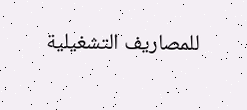للمصاريف التشغيلية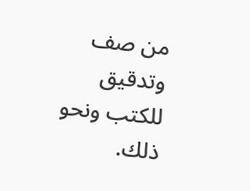من صف وتدقيق للكتب ونحو ذلك.